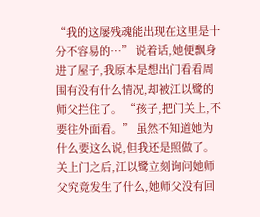“我的这屡残魂能出现在这里是十分不容易的…” 说着话,她便飘身进了屋子,我原本是想出门看看周围有没有什么情况,却被江以鹭的师父拦住了。 “孩子,把门关上,不要往外面看。” 虽然不知道她为什么要这么说,但我还是照做了。 关上门之后,江以鹭立刻询问她师父究竟发生了什么,她师父没有回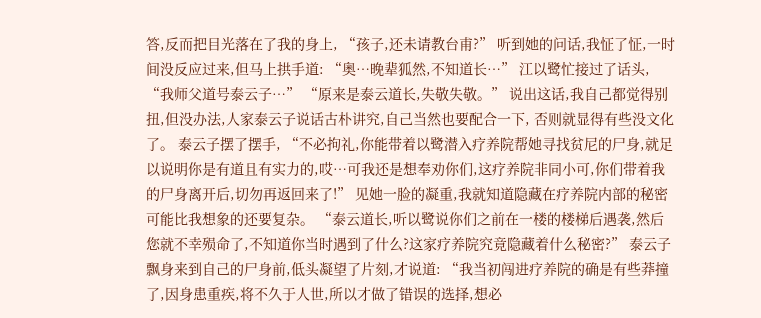答,反而把目光落在了我的身上, “孩子,还未请教台甫?” 听到她的问话,我怔了怔,一时间没反应过来,但马上拱手道: “奥…晚辈狐然,不知道长…” 江以鹭忙接过了话头, “我师父道号泰云子…” “原来是泰云道长,失敬失敬。” 说出这话,我自己都觉得别扭,但没办法,人家泰云子说话古朴讲究,自己当然也要配合一下, 否则就显得有些没文化了。 泰云子摆了摆手, “不必拘礼,你能带着以鹭潜入疗养院帮她寻找贫尼的尸身,就足以说明你是有道且有实力的,哎…可我还是想奉劝你们,这疗养院非同小可,你们带着我的尸身离开后,切勿再返回来了!” 见她一脸的凝重,我就知道隐藏在疗养院内部的秘密可能比我想象的还要复杂。 “泰云道长,听以鹭说你们之前在一楼的楼梯后遇袭,然后您就不幸殒命了,不知道你当时遇到了什么?这家疗养院究竟隐藏着什么秘密?” 泰云子飘身来到自己的尸身前,低头凝望了片刻,才说道: “我当初闯进疗养院的确是有些莽撞了,因身患重疾,将不久于人世,所以才做了错误的选择,想必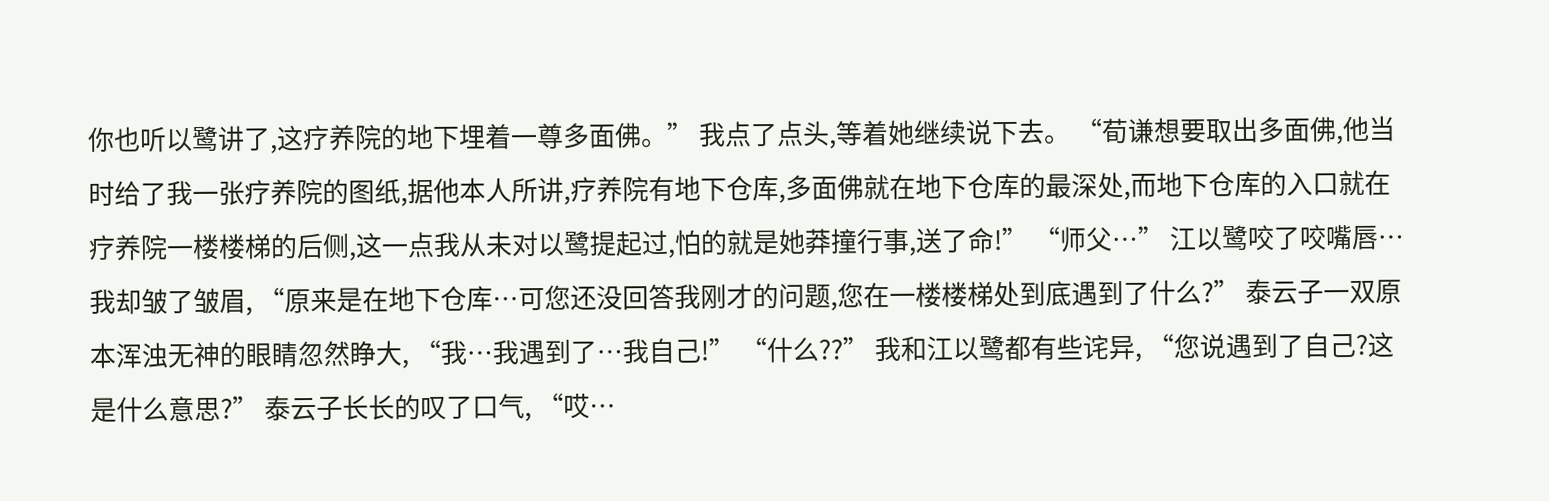你也听以鹭讲了,这疗养院的地下埋着一尊多面佛。” 我点了点头,等着她继续说下去。 “荀谦想要取出多面佛,他当时给了我一张疗养院的图纸,据他本人所讲,疗养院有地下仓库,多面佛就在地下仓库的最深处,而地下仓库的入口就在疗养院一楼楼梯的后侧,这一点我从未对以鹭提起过,怕的就是她莽撞行事,送了命!” “师父…” 江以鹭咬了咬嘴唇… 我却皱了皱眉, “原来是在地下仓库…可您还没回答我刚才的问题,您在一楼楼梯处到底遇到了什么?” 泰云子一双原本浑浊无神的眼睛忽然睁大, “我…我遇到了…我自己!” “什么??” 我和江以鹭都有些诧异, “您说遇到了自己?这是什么意思?” 泰云子长长的叹了口气, “哎…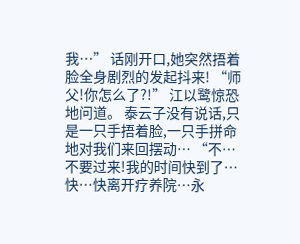我…” 话刚开口,她突然捂着脸全身剧烈的发起抖来! “师父!你怎么了?!” 江以鹭惊恐地问道。 泰云子没有说话,只是一只手捂着脸,一只手拼命地对我们来回摆动… “不…不要过来!我的时间快到了…快…快离开疗养院…永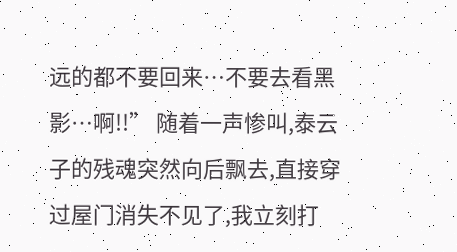远的都不要回来…不要去看黑影…啊!!” 随着一声惨叫,泰云子的残魂突然向后飘去,直接穿过屋门消失不见了,我立刻打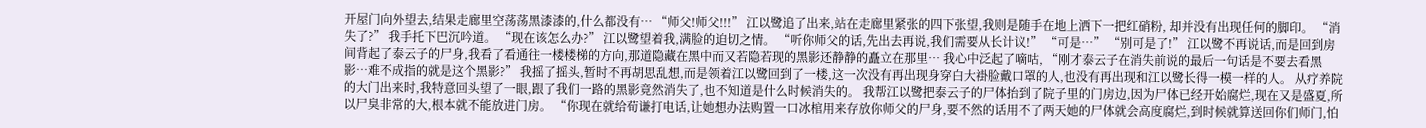开屋门向外望去,结果走廊里空荡荡黑漆漆的,什么都没有… “师父!师父!!!” 江以鹭追了出来,站在走廊里紧张的四下张望,我则是随手在地上洒下一把红硝粉, 却并没有出现任何的脚印。 “消失了?” 我手托下巴沉吟道。 “现在该怎么办?” 江以鹭望着我,满脸的迫切之情。 “听你师父的话,先出去再说,我们需要从长计议!” “可是…” “别可是了!” 江以鹭不再说话,而是回到房间背起了泰云子的尸身,我看了看通往一楼楼梯的方向,那道隐藏在黑中而又若隐若现的黑影还静静的矗立在那里… 我心中泛起了嘀咕, “刚才泰云子在消失前说的最后一句话是不要去看黑影…难不成指的就是这个黑影?” 我摇了摇头,暂时不再胡思乱想,而是领着江以鹭回到了一楼,这一次没有再出现身穿白大褂脸戴口罩的人,也没有再出现和江以鹭长得一模一样的人。 从疗养院的大门出来时,我特意回头望了一眼,跟了我们一路的黑影竟然消失了,也不知道是什么时候消失的。 我帮江以鹭把泰云子的尸体抬到了院子里的门房边,因为尸体已经开始腐烂,现在又是盛夏,所以尸臭非常的大,根本就不能放进门房。 “你现在就给荀谦打电话,让她想办法购置一口冰棺用来存放你师父的尸身,要不然的话用不了两天她的尸体就会高度腐烂,到时候就算送回你们师门,怕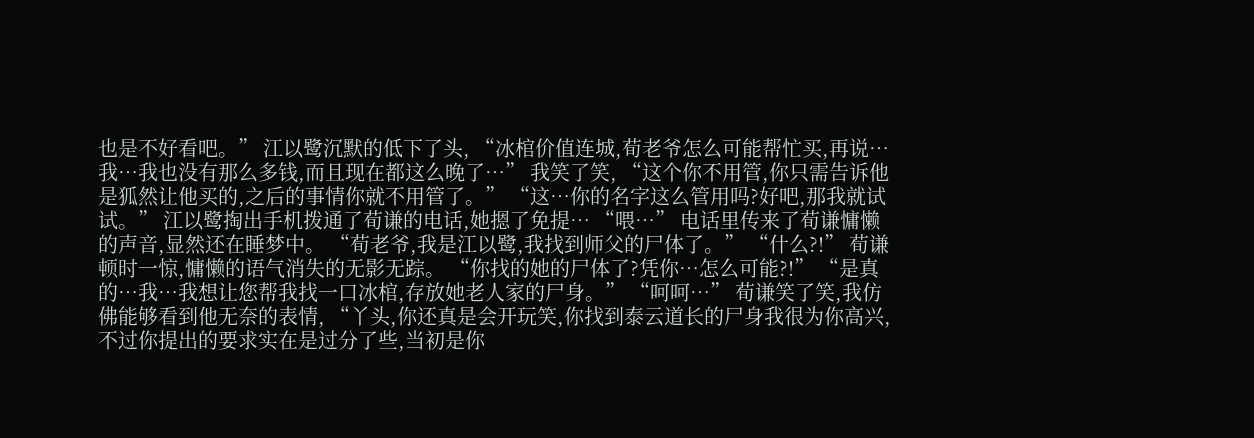也是不好看吧。” 江以鹭沉默的低下了头, “冰棺价值连城,荀老爷怎么可能帮忙买,再说…我…我也没有那么多钱,而且现在都这么晚了…” 我笑了笑, “这个你不用管,你只需告诉他是狐然让他买的,之后的事情你就不用管了。” “这…你的名字这么管用吗?好吧,那我就试试。” 江以鹭掏出手机拨通了荀谦的电话,她摁了免提… “喂…” 电话里传来了荀谦慵懒的声音,显然还在睡梦中。 “荀老爷,我是江以鹭,我找到师父的尸体了。” “什么?!” 荀谦顿时一惊,慵懒的语气消失的无影无踪。 “你找的她的尸体了?凭你…怎么可能?!” “是真的…我…我想让您帮我找一口冰棺,存放她老人家的尸身。” “呵呵…” 荀谦笑了笑,我仿佛能够看到他无奈的表情, “丫头,你还真是会开玩笑,你找到泰云道长的尸身我很为你高兴,不过你提出的要求实在是过分了些,当初是你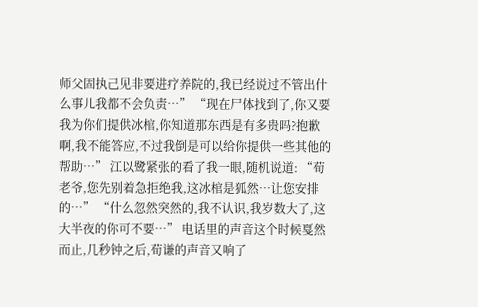师父固执己见非要进疗养院的,我已经说过不管出什么事儿我都不会负责…” “现在尸体找到了,你又要我为你们提供冰棺,你知道那东西是有多贵吗?抱歉啊,我不能答应,不过我倒是可以给你提供一些其他的帮助…” 江以鹭紧张的看了我一眼,随机说道: “荀老爷,您先别着急拒绝我,这冰棺是狐然…让您安排的…” “什么忽然突然的,我不认识,我岁数大了,这大半夜的你可不要…” 电话里的声音这个时候戛然而止,几秒钟之后,荀谦的声音又响了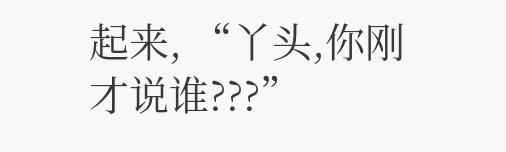起来, “丫头,你刚才说谁???”